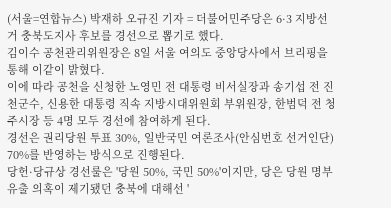(서울=연합뉴스) 박재하 오규진 기자 = 더불어민주당은 6·3 지방선거 충북도지사 후보를 경선으로 뽑기로 했다.
김이수 공천관리위원장은 8일 서울 여의도 중앙당사에서 브리핑을 통해 이같이 밝혔다.
이에 따라 공천을 신청한 노영민 전 대통령 비서실장과 송기섭 전 진천군수, 신용한 대통령 직속 지방시대위원회 부위원장, 한범덕 전 청주시장 등 4명 모두 경선에 참여하게 된다.
경선은 권리당원 투표 30%, 일반국민 여론조사(안심번호 선거인단) 70%를 반영하는 방식으로 진행된다.
당헌·당규상 경선룰은 '당원 50%, 국민 50%'이지만, 당은 당원 명부 유출 의혹이 제기됐던 충북에 대해선 '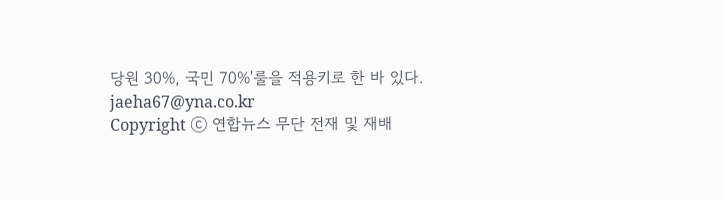당원 30%, 국민 70%'룰을 적용키로 한 바 있다.
jaeha67@yna.co.kr
Copyright ⓒ 연합뉴스 무단 전재 및 재배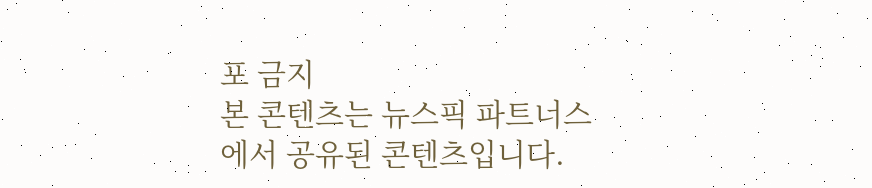포 금지
본 콘텐츠는 뉴스픽 파트너스에서 공유된 콘텐츠입니다.